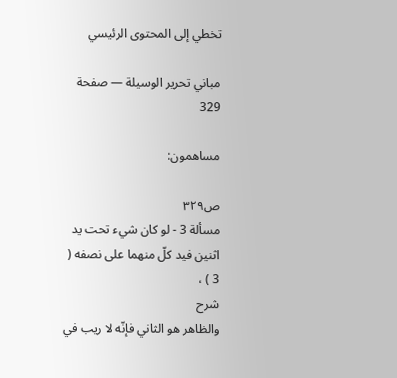تخطي إلى المحتوى الرئيسي

مباني تحرير الوسيلة — صفحة 329

مساهمون:

ص٣٢٩
مسألة 3 - لو كان شيء تحت يد اثنين فيد كلّ منهما على نصفه ( 3 ) ،
شرح
والظاهر هو الثاني فإنّه لا ريب في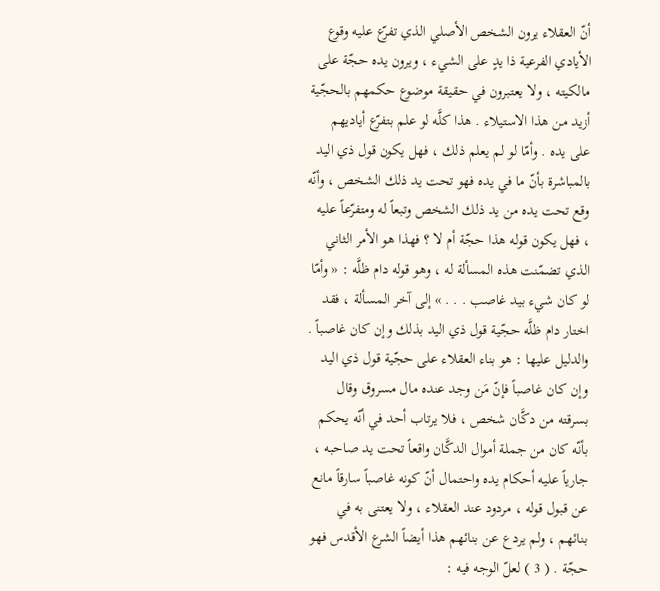أنّ العقلاء يرون الشخص الأصلي الذي تفرّع عليه وقوع الأيادي الفرعية ذا يدٍ على الشيء ، ويرون يده حجّة على مالكيته ، ولا يعتبرون في حقيقة موضوع حكمهم بالحجّية أزيد من هذا الاستيلاء . هذا كلَّه لو علم بتفرّع أياديهم على يده . وأمّا لو لم يعلم ذلك ، فهل يكون قول ذي اليد بالمباشرة بأنّ ما في يده فهو تحت يد ذلك الشخص ، وأنّه وقع تحت يده من يد ذلك الشخص وتبعاً له ومتفرّعاً عليه ، فهل يكون قوله هذا حجّة أم لا ؟ فهذا هو الأمر الثاني الذي تضمّنت هذه المسألة له ، وهو قوله دام ظلَّه : « وأمّا لو كان شيء بيد غاصب . . . » إلى آخر المسألة ، فقد اختار دام ظلَّه حجّية قول ذي اليد بذلك وإن كان غاصباً . والدليل عليها : هو بناء العقلاء على حجّية قول ذي اليد وإن كان غاصباً فإنّ مَن وجد عنده مال مسروق وقال بسرقته من دكَّان شخص ، فلا يرتاب أحد في أنّه يحكم بأنّه كان من جملة أموال الدكَّان واقعاً تحت يد صاحبه ، جارياً عليه أحكام يده واحتمال أنّ كونه غاصباً سارقاً مانع عن قبول قوله ، مردود عند العقلاء ، ولا يعتنى به في بنائهم ، ولم يردع عن بنائهم هذا أيضاً الشرع الأقدس فهو حجّة . ( 3 ) لعلّ الوجه فيه :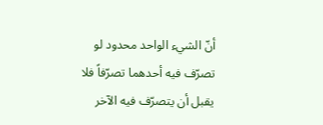أنّ الشيء الواحد محدود لو تصرّف فيه أحدهما تصرّفاً فلا يقبل أن يتصرّف فيه الآخر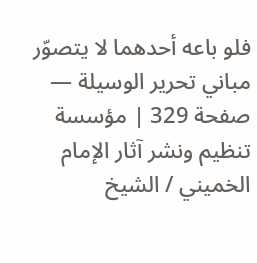فلو باعه أحدهما لا يتصوّر
مباني تحرير الوسيلة — صفحة 329 | مؤسسة تنظيم ونشر آثار الإمام الخميني / الشيخ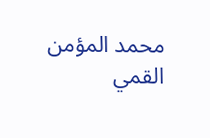محمد المؤمن القمي